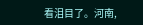看泪目了。河南,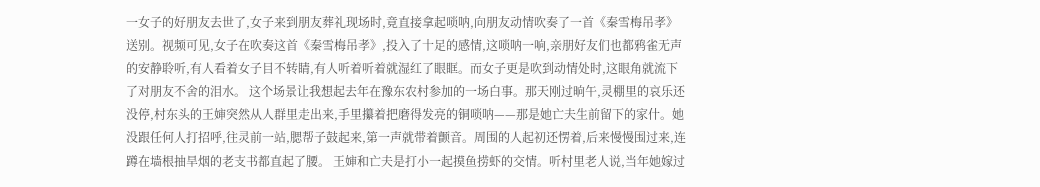一女子的好朋友去世了,女子来到朋友葬礼现场时,竟直接拿起唢呐,向朋友动情吹奏了一首《秦雪梅吊孝》送别。视频可见,女子在吹奏这首《秦雪梅吊孝》,投入了十足的感情,这唢呐一响,亲朋好友们也都鸦雀无声的安静聆听,有人看着女子目不转睛,有人听着听着就湿红了眼眶。而女子更是吹到动情处时,这眼角就流下了对朋友不舍的泪水。 这个场景让我想起去年在豫东农村参加的一场白事。那天刚过晌午,灵棚里的哀乐还没停,村东头的王婶突然从人群里走出来,手里攥着把磨得发亮的铜唢呐——那是她亡夫生前留下的家什。她没跟任何人打招呼,往灵前一站,腮帮子鼓起来,第一声就带着颤音。周围的人起初还愣着,后来慢慢围过来,连蹲在墙根抽旱烟的老支书都直起了腰。 王婶和亡夫是打小一起摸鱼捞虾的交情。听村里老人说,当年她嫁过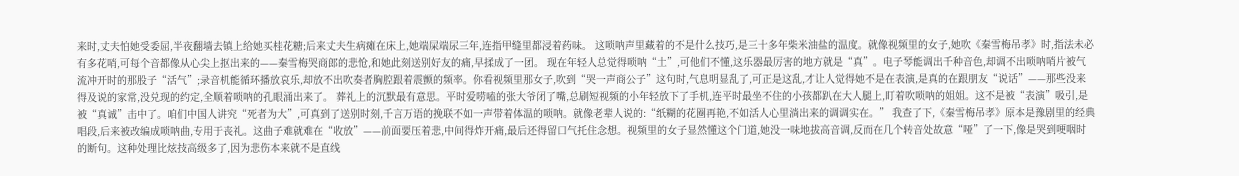来时,丈夫怕她受委屈,半夜翻墙去镇上给她买桂花糖;后来丈夫生病瘫在床上,她端屎端尿三年,连指甲缝里都浸着药味。 这唢呐声里藏着的不是什么技巧,是三十多年柴米油盐的温度。就像视频里的女子,她吹《秦雪梅吊孝》时,指法未必有多花哨,可每个音都像从心尖上抠出来的——秦雪梅哭商郎的悲怆,和她此刻送别好友的痛,早揉成了一团。 现在年轻人总觉得唢呐“土”,可他们不懂,这乐器最厉害的地方就是“真”。电子琴能调出千种音色,却调不出唢呐哨片被气流冲开时的那股子“活气”;录音机能循环播放哀乐,却放不出吹奏者胸腔跟着震颤的频率。你看视频里那女子,吹到“哭一声商公子”这句时,气息明显乱了,可正是这乱,才让人觉得她不是在表演,是真的在跟朋友“说话”——那些没来得及说的家常,没兑现的约定,全顺着唢呐的孔眼涌出来了。 葬礼上的沉默最有意思。平时爱唠嗑的张大爷闭了嘴,总刷短视频的小年轻放下了手机,连平时最坐不住的小孩都趴在大人腿上,盯着吹唢呐的姐姐。这不是被“表演”吸引,是被“真诚”击中了。咱们中国人讲究“死者为大”,可真到了送别时刻,千言万语的挽联不如一声带着体温的唢呐。就像老辈人说的:“纸糊的花圈再艳,不如活人心里淌出来的调调实在。” 我查了下,《秦雪梅吊孝》原本是豫剧里的经典唱段,后来被改编成唢呐曲,专用于丧礼。这曲子难就难在“收放”——前面要压着悲,中间得炸开痛,最后还得留口气托住念想。视频里的女子显然懂这个门道,她没一味地拔高音调,反而在几个转音处故意“哑”了一下,像是哭到哽咽时的断句。这种处理比炫技高级多了,因为悲伤本来就不是直线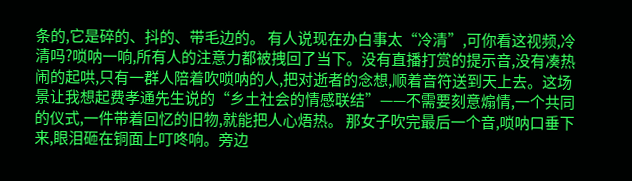条的,它是碎的、抖的、带毛边的。 有人说现在办白事太“冷清”,可你看这视频,冷清吗?唢呐一响,所有人的注意力都被拽回了当下。没有直播打赏的提示音,没有凑热闹的起哄,只有一群人陪着吹唢呐的人,把对逝者的念想,顺着音符送到天上去。这场景让我想起费孝通先生说的“乡土社会的情感联结”——不需要刻意煽情,一个共同的仪式,一件带着回忆的旧物,就能把人心焐热。 那女子吹完最后一个音,唢呐口垂下来,眼泪砸在铜面上叮咚响。旁边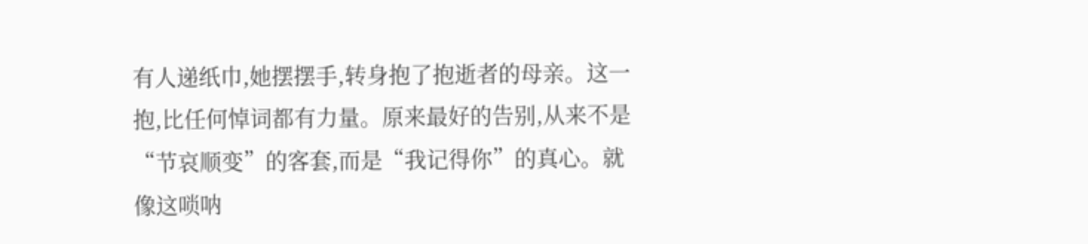有人递纸巾,她摆摆手,转身抱了抱逝者的母亲。这一抱,比任何悼词都有力量。原来最好的告别,从来不是“节哀顺变”的客套,而是“我记得你”的真心。就像这唢呐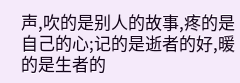声,吹的是别人的故事,疼的是自己的心;记的是逝者的好,暖的是生者的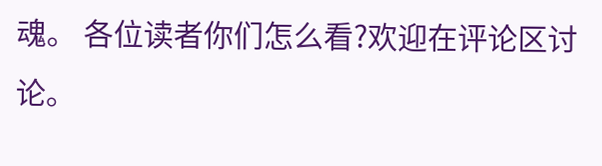魂。 各位读者你们怎么看?欢迎在评论区讨论。